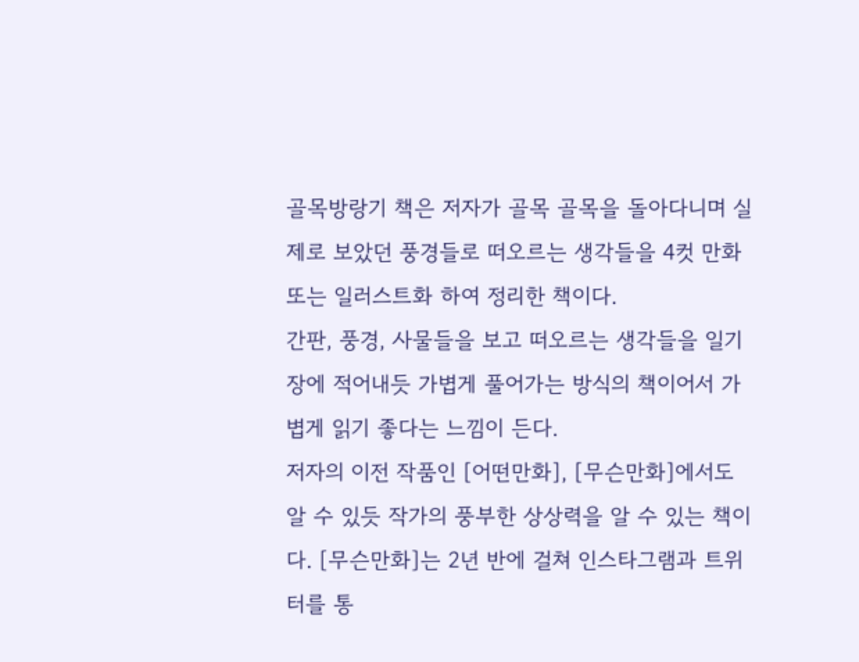골목방랑기 책은 저자가 골목 골목을 돌아다니며 실제로 보았던 풍경들로 떠오르는 생각들을 4컷 만화 또는 일러스트화 하여 정리한 책이다.
간판, 풍경, 사물들을 보고 떠오르는 생각들을 일기장에 적어내듯 가볍게 풀어가는 방식의 책이어서 가볍게 읽기 좋다는 느낌이 든다.
저자의 이전 작품인 [어떤만화], [무슨만화]에서도 알 수 있듯 작가의 풍부한 상상력을 알 수 있는 책이다. [무슨만화]는 2년 반에 걸쳐 인스타그램과 트위터를 통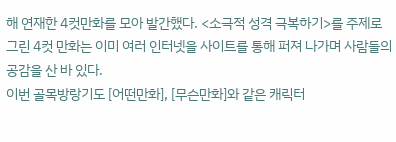해 연재한 4컷만화를 모아 발간했다. <소극적 성격 극복하기>를 주제로 그린 4컷 만화는 이미 여러 인터넷을 사이트를 통해 퍼져 나가며 사람들의 공감을 산 바 있다.
이번 골목방랑기도 [어떤만화], [무슨만화]와 같은 캐릭터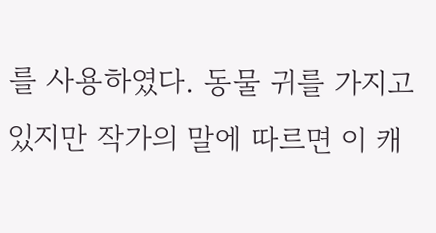를 사용하였다. 동물 귀를 가지고 있지만 작가의 말에 따르면 이 캐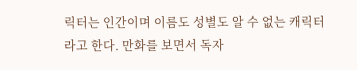릭터는 인간이며 이름도 성별도 알 수 없는 캐릭터라고 한다. 만화를 보면서 독자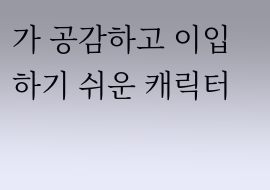가 공감하고 이입하기 쉬운 캐릭터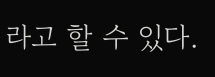라고 할 수 있다.